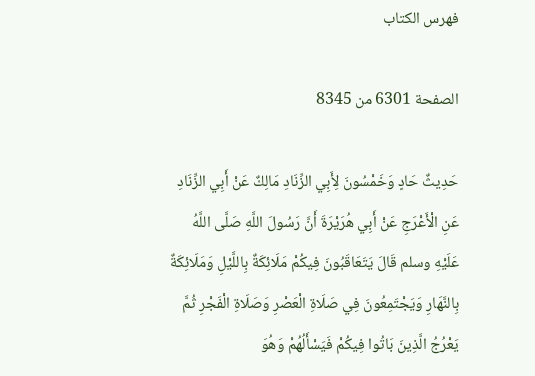فهرس الكتاب

الصفحة 6301 من 8345

حَدِيثٌ حَادٍ وَخَمْسُونَ لِأَبِي الزِّنَادِ مَالِكٌ عَنْ أَبِي الزِّنَادِ عَنِ الْأَعْرَجِ عَنْ أَبِي هُرَيْرَةَ أَنَّ رَسُولَ اللَّهِ صَلَّى اللَّهُ عَلَيْهِ وسلم قَالَ يَتَعَاقَبُونَ فِيكُمْ مَلَائِكَةٌ بِاللَّيْلِ وَمَلَائِكَةٌ بِالنَّهَارِ وَيَجْتَمِعُونَ فِي صَلَاةِ الْعَصْرِ وَصَلَاةِ الْفَجْرِ ثُمَّ يَعْرُجُ الَّذِينَ بَاتُوا فِيكُمْ فَيَسْأَلُهُمْ وَهُوَ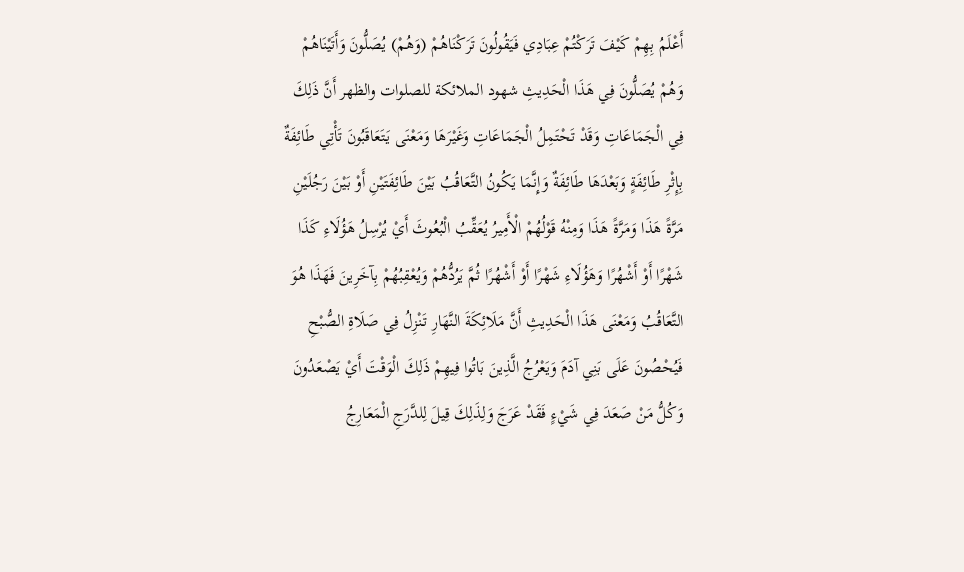أَعْلَمُ بِهِمْ كَيْفَ تَرَكْتُمْ عِبَادِي فَيَقُولُونَ تَرَكْنَاهُمْ (وَهُمْ) يُصَلُّونَ وَأَتَيْنَاهُمْ وَهُمْ يُصَلُّونَ فِي هَذَا الْحَدِيثِ شهود الملائكة للصلوات والظهر أَنَّ ذَلِكَ فِي الْجَمَاعَاتِ وَقَدْ تَحْتَمِلُ الْجَمَاعَاتِ وَغَيْرَهَا وَمَعْنَى يَتَعَاقَبُونَ تَأْتِي طَائِفَةٌ بِإِثْرِ طَائِفَةٍ وَبَعْدَهَا طَائِفَةٌ وَإِنَّمَا يَكُونُ التَّعَاقُبُ بَيْنَ طَائِفَتَيْنِ أَوْ بَيْنَ رَجُلَيْنِ مَرَّةً هَذَا وَمَرَّةً هَذَا وَمِنْهُ قَوْلُهُمْ الْأَمِيرُ يُعَقِّبُ الْبُعُوثَ أَيْ يُرْسِلُ هَؤُلَاءِ كَذَا شَهْرًا أَوْ أَشْهُرًا وَهَؤُلَاءِ شَهْرًا أَوْ أَشْهُرًا ثُمَّ يَرُدُّهُمْ وَيُعْقِبُهُمْ بِآخَرِينَ فَهَذَا هُوَ التَّعَاقُبُ وَمَعْنَى هَذَا الْحَدِيثِ أَنَّ مَلَائِكَةَ النَّهَارِ تَنْزِلُ فِي صَلَاةِ الصُّبْحِ فَيُحْصُونَ عَلَى بَنِي آدَمَ وَيَعْرُجُ الَّذِينَ بَاتُوا فِيهِمْ ذَلِكَ الْوَقْتَ أَيْ يَصْعَدُونَ وَكُلُّ مَنْ صَعَدَ فِي شَيْءٍ فَقَدْ عَرَجَ وَلِذَلِكَ قِيلَ لِلدَّرَجِ الْمَعَارِجُ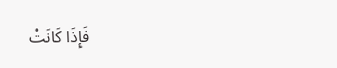فَإِذَا كَانَتْ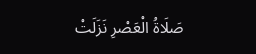صَلَاةُ الْعَصْرِ نَزَلَتْ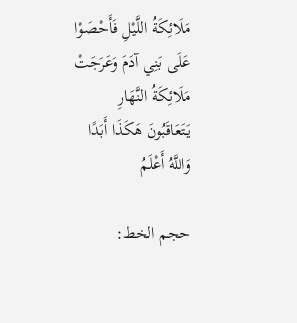مَلَائِكَةُ اللَّيْلِ فَأَحْصَوْا عَلَى بَنِي آدَمَ وَعَرَجَتْ مَلَائِكَةُ النَّهَارِ يَتَعَاقَبُونَ هَكَذَا أَبَدًا وَاللَّهُ أَعْلَمُ

حجم الخط: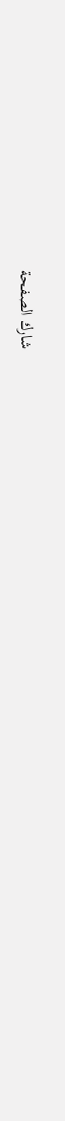شارك الصفحة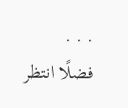. . .
فضلًا انتظر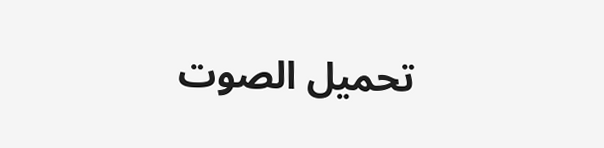تحميل الصوت